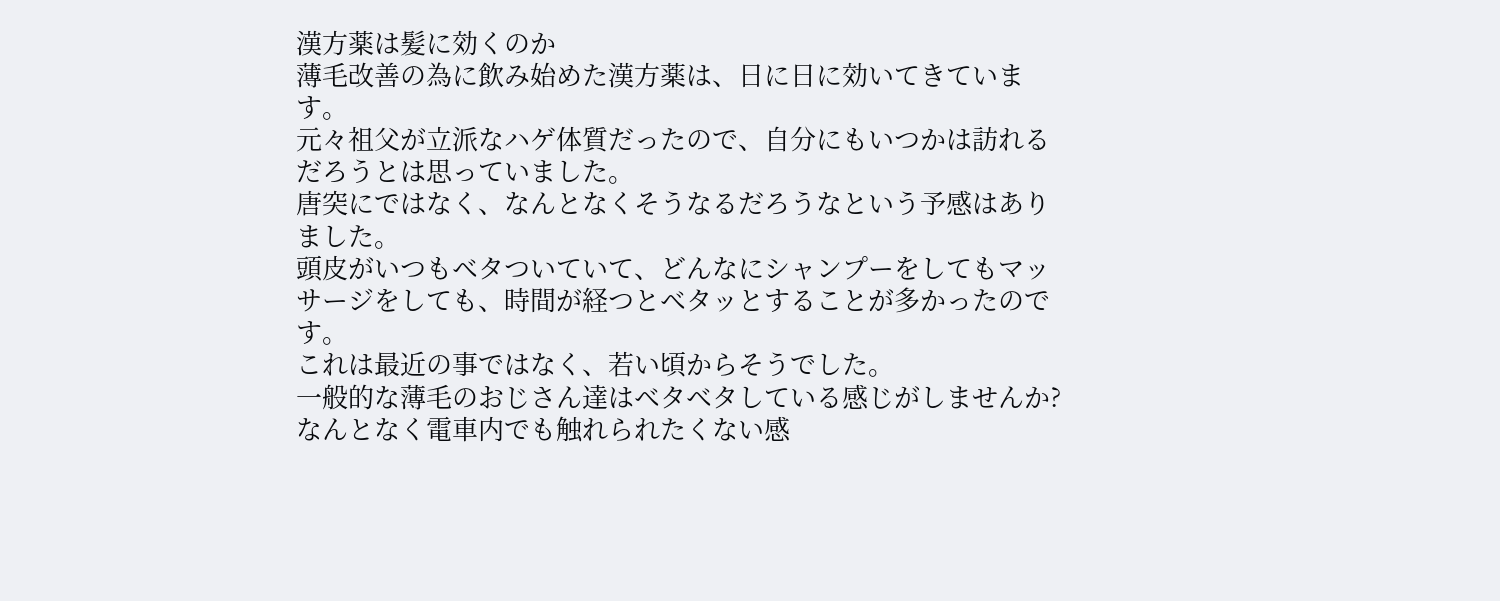漢方薬は髪に効くのか
薄毛改善の為に飲み始めた漢方薬は、日に日に効いてきています。
元々祖父が立派なハゲ体質だったので、自分にもいつかは訪れるだろうとは思っていました。
唐突にではなく、なんとなくそうなるだろうなという予感はありました。
頭皮がいつもベタついていて、どんなにシャンプーをしてもマッサージをしても、時間が経つとベタッとすることが多かったのです。
これは最近の事ではなく、若い頃からそうでした。
一般的な薄毛のおじさん達はベタベタしている感じがしませんか?なんとなく電車内でも触れられたくない感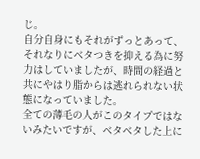じ。
自分自身にもそれがずっとあって、それなりにベタつきを抑える為に努力はしていましたが、時間の経過と共にやはり脂からは逃れられない状態になっていました。
全ての薄毛の人がこのタイプではないみたいですが、ベタベタした上に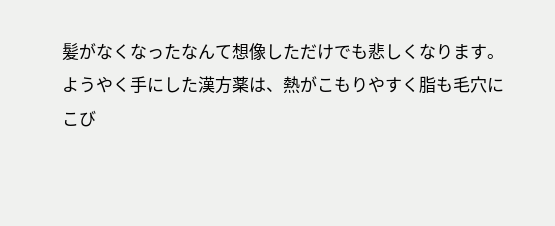髪がなくなったなんて想像しただけでも悲しくなります。
ようやく手にした漢方薬は、熱がこもりやすく脂も毛穴にこび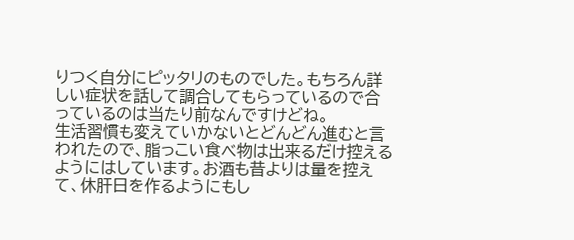りつく自分にピッタリのものでした。もちろん詳しい症状を話して調合してもらっているので合っているのは当たり前なんですけどね。
生活習慣も変えていかないとどんどん進むと言われたので、脂っこい食べ物は出来るだけ控えるようにはしています。お酒も昔よりは量を控えて、休肝日を作るようにもし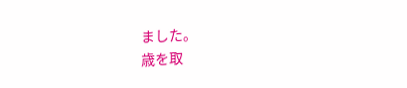ました。
歳を取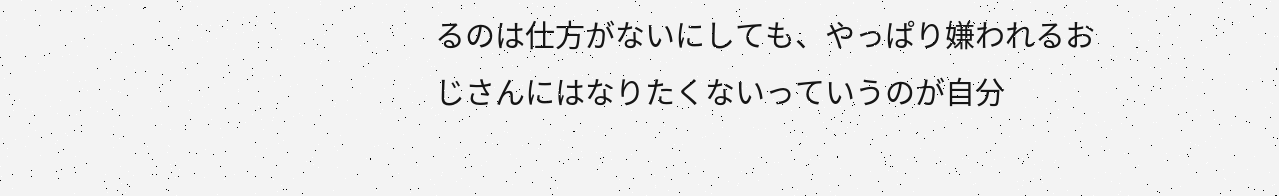るのは仕方がないにしても、やっぱり嫌われるおじさんにはなりたくないっていうのが自分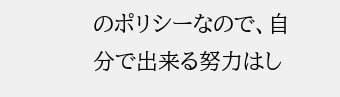のポリシーなので、自分で出来る努力はし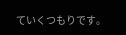ていくつもりです。